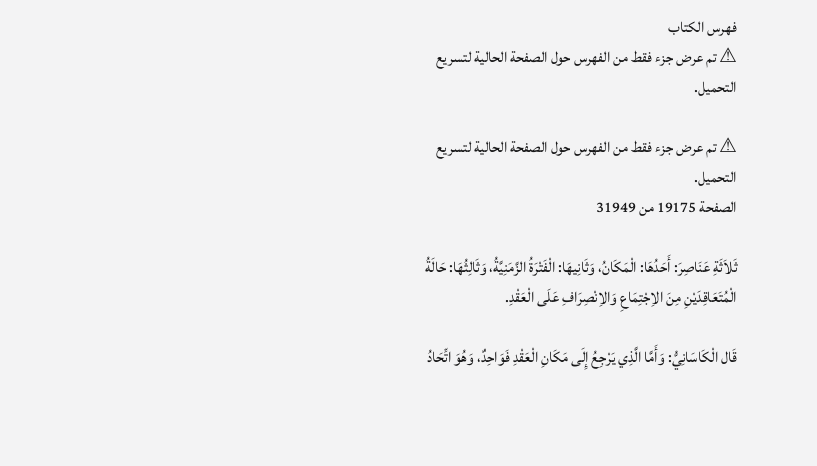فهرس الكتاب
⚠ تم عرض جزء فقط من الفهرس حول الصفحة الحالية لتسريع التحميل.

⚠ تم عرض جزء فقط من الفهرس حول الصفحة الحالية لتسريع التحميل.
الصفحة 19175 من 31949

ثَلاَثَةِ عَنَاصِرَ: أَحَدُهَا: الْمَكَانُ، وَثَانِيهَا: الْفَتْرَةُ الزَّمَنِيَّةُ، وَثَالِثُهَا: حَالَةُ الْمُتَعَاقِدَيْنِ مِنَ الاِجْتِمَاعِ وَالاِنْصِرَافِ عَلَى الْعَقْدِ.

قَال الْكَاسَانِيُّ: وَأَمَّا الَّذِي يَرْجِعُ إِلَى مَكَانِ الْعَقْدِ فَوَاحِدٌ، وَهُوَ اتِّحَادُ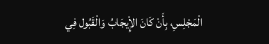الْمَجْلِسِ، بِأَنْ كَانَ الإِْيجَابُ وَالْقَبُول فِي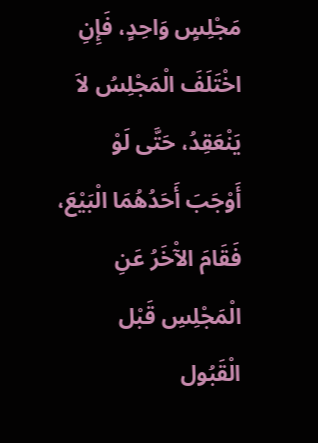مَجْلِسٍ وَاحِدٍ، فَإِنِ اخْتَلَفَ الْمَجْلِسُ لاَ يَنْعَقِدُ، حَتَّى لَوْ أَوْجَبَ أَحَدُهُمَا الْبَيْعَ، فَقَامَ الآْخَرُ عَنِ الْمَجْلِسِ قَبْل الْقَبُول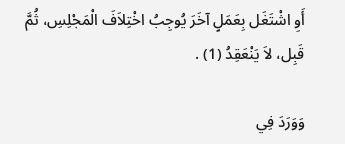أَوِ اشْتَغَل بِعَمَلٍ آخَرَ يُوجِبُ اخْتِلاَفَ الْمَجْلِسِ، ثُمَّ قَبِل، لاَ يَنْعَقِدُ (1) .

وَوَرَدَ فِي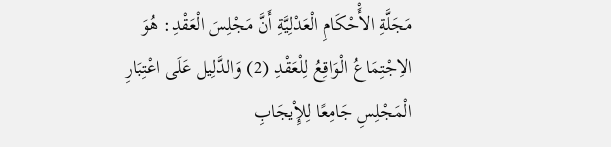مَجَلَّةِ الأَْحْكَامِ الْعَدْلِيَّةِ أَنَّ مَجْلِسَ الْعَقْدِ: هُوَ الاِجْتِمَاعُ الْوَاقِعُ لِلْعَقْدِ (2) وَالدَّلِيل عَلَى اعْتِبَارِ الْمَجْلِسِ جَامِعًا لِلإِْيجَابِ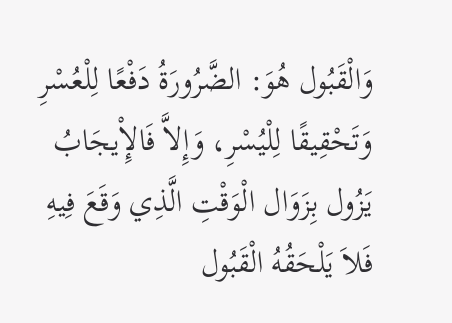وَالْقَبُول هُوَ: الضَّرُورَةُ دَفْعًا لِلْعُسْرِ وَتَحْقِيقًا لِلْيُسْرِ، وَإِلاَّ فَالإِْيجَابُ يَزُول بِزَوَال الْوَقْتِ الَّذِي وَقَعَ فِيهِ فَلاَ يَلْحَقُهُ الْقَبُول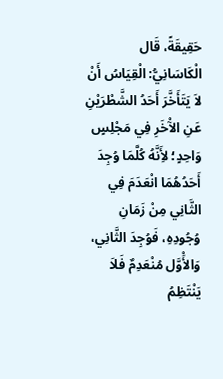حَقِيقَةً، قَال الْكَاسَانِيُّ: الْقِيَاسُ أَنْ لاَ يَتَأَخَّرَ أَحَدُ الشَّطْرَيْنِ عَنِ الآْخَرِ فِي مَجْلِسٍ وَاحِدٍ؛ لأَِنَّهُ كُلَّمَا وُجِدَ أَحَدُهُمَا انْعَدَمَ فِي الثَّانِي مِنْ زَمَانِ وُجُودِهِ، فَوُجِدَ الثَّانِي، وَالأَْوَّل مُنْعَدِمٌ فَلاَ يَنْتَظِمُ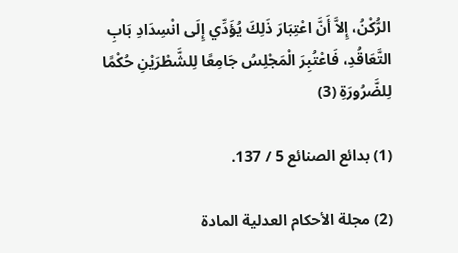الرُّكْنُ، إِلاَّ أَنَّ اعْتِبَارَ ذَلِكَ يُؤَدِّي إِلَى انْسِدَادِ بَابِ التَّعَاقُدِ، فَاعْتُبِرَ الْمَجْلِسُ جَامِعًا لِلشَّطْرَيْنِ حُكْمًا لِلضَّرُورَةِ (3)

(1) بدائع الصنائع 5 / 137.

(2) مجلة الأحكام العدلية المادة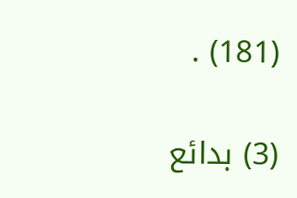(181) .

(3) بدائع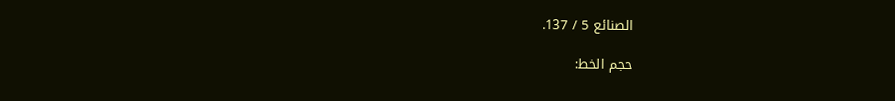الصنائع 5 / 137.

حجم الخط: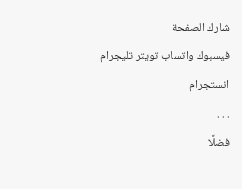شارك الصفحة
فيسبوك واتساب تويتر تليجرام انستجرام
. . .
فضلًا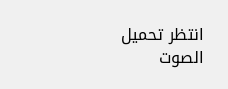انتظر تحميل الصوت